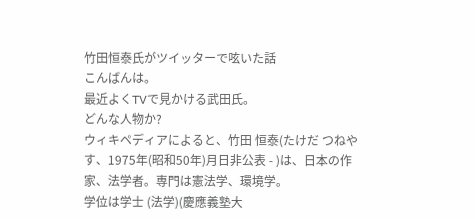竹田恒泰氏がツイッターで呟いた話
こんばんは。
最近よくTVで見かける武田氏。
どんな人物か?
ウィキペディアによると、竹田 恒泰(たけだ つねやす、1975年(昭和50年)月日非公表 - )は、日本の作家、法学者。専門は憲法学、環境学。
学位は学士 (法学)(慶應義塾大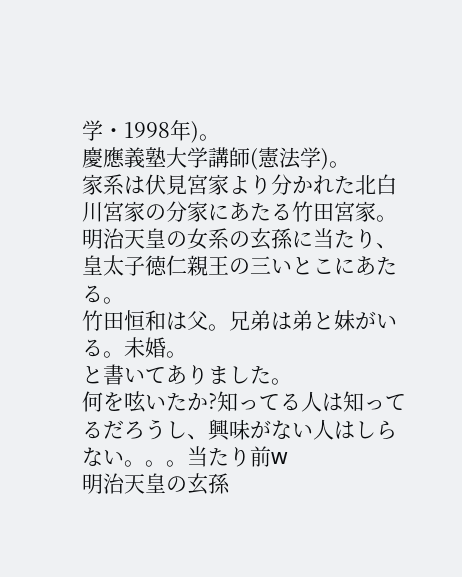学・1998年)。
慶應義塾大学講師(憲法学)。
家系は伏見宮家より分かれた北白川宮家の分家にあたる竹田宮家。
明治天皇の女系の玄孫に当たり、皇太子徳仁親王の三いとこにあたる。
竹田恒和は父。兄弟は弟と妹がいる。未婚。
と書いてありました。
何を呟いたか?知ってる人は知ってるだろうし、興味がない人はしらない。。。当たり前w
明治天皇の玄孫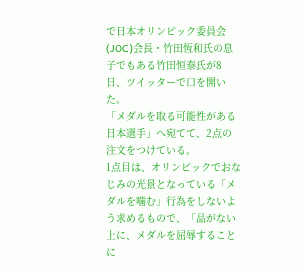で日本オリンピック委員会(JOC)会長・竹田恆和氏の息子でもある竹田恒泰氏が8日、ツイッターで口を開いた。
「メダルを取る可能性がある日本選手」へ宛てて、2点の注文をつけている。
1点目は、オリンピックでおなじみの光景となっている「メダルを噛む」行為をしないよう求めるもので、「品がない上に、メダルを屈辱することに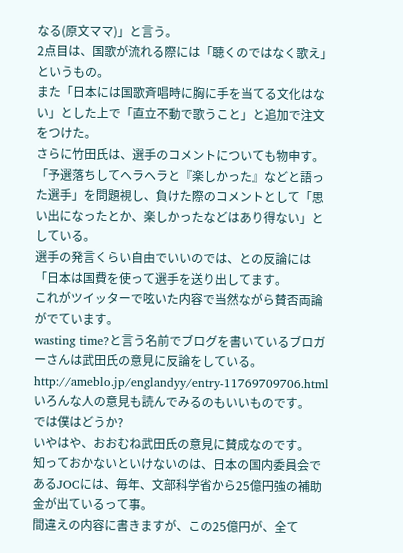なる(原文ママ)」と言う。
2点目は、国歌が流れる際には「聴くのではなく歌え」というもの。
また「日本には国歌斉唱時に胸に手を当てる文化はない」とした上で「直立不動で歌うこと」と追加で注文をつけた。
さらに竹田氏は、選手のコメントについても物申す。
「予選落ちしてヘラヘラと『楽しかった』などと語った選手」を問題視し、負けた際のコメントとして「思い出になったとか、楽しかったなどはあり得ない」としている。
選手の発言くらい自由でいいのでは、との反論には「日本は国費を使って選手を送り出してます。
これがツイッターで呟いた内容で当然ながら賛否両論がでています。
wasting time?と言う名前でブログを書いているブロガーさんは武田氏の意見に反論をしている。
http://ameblo.jp/englandyy/entry-11769709706.html
いろんな人の意見も読んでみるのもいいものです。
では僕はどうか?
いやはや、おおむね武田氏の意見に賛成なのです。
知っておかないといけないのは、日本の国内委員会であるJOCには、毎年、文部科学省から25億円強の補助金が出ているって事。
間違えの内容に書きますが、この25億円が、全て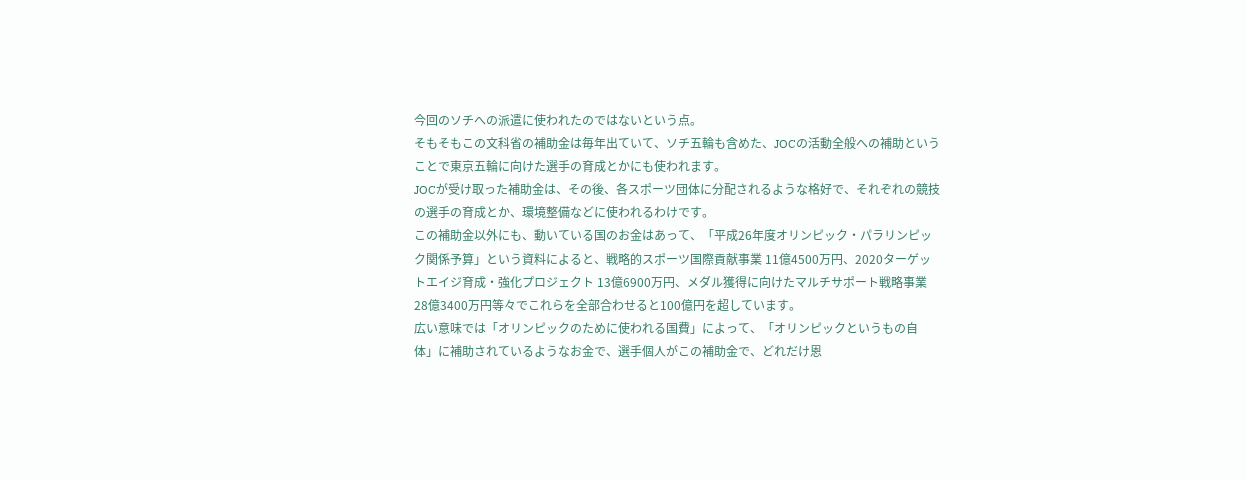今回のソチへの派遣に使われたのではないという点。
そもそもこの文科省の補助金は毎年出ていて、ソチ五輪も含めた、JOCの活動全般への補助ということで東京五輪に向けた選手の育成とかにも使われます。
JOCが受け取った補助金は、その後、各スポーツ団体に分配されるような格好で、それぞれの競技の選手の育成とか、環境整備などに使われるわけです。
この補助金以外にも、動いている国のお金はあって、「平成26年度オリンピック・パラリンピック関係予算」という資料によると、戦略的スポーツ国際貢献事業 11億4500万円、2020ターゲットエイジ育成・強化プロジェクト 13億6900万円、メダル獲得に向けたマルチサポート戦略事業 28億3400万円等々でこれらを全部合わせると100億円を超しています。
広い意味では「オリンピックのために使われる国費」によって、「オリンピックというもの自体」に補助されているようなお金で、選手個人がこの補助金で、どれだけ恩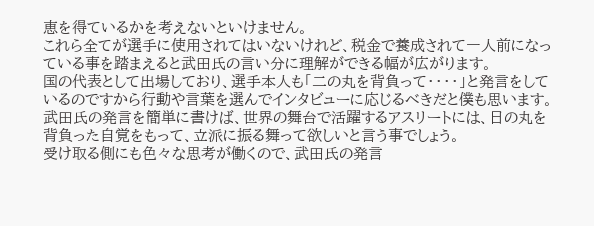恵を得ているかを考えないといけません。
これら全てが選手に使用されてはいないけれど、税金で養成されて一人前になっている事を踏まえると武田氏の言い分に理解ができる幅が広がります。
国の代表として出場しており、選手本人も「二の丸を背負って・・・・」と発言をしているのですから行動や言葉を選んでインタビューに応じるべきだと僕も思います。
武田氏の発言を簡単に書けば、世界の舞台で活躍するアスリートには、日の丸を背負った自覚をもって、立派に振る舞って欲しいと言う事でしょう。
受け取る側にも色々な思考が働くので、武田氏の発言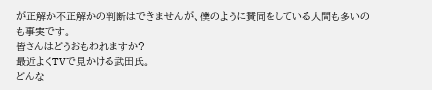が正解か不正解かの判断はできませんが、僕のように賛同をしている人間も多いのも事実です。
皆さんはどうおもわれますか?
最近よくTVで見かける武田氏。
どんな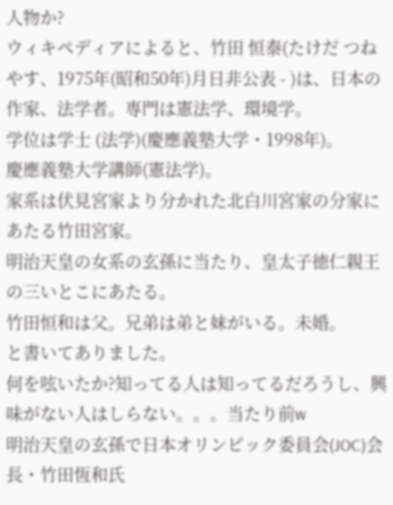人物か?
ウィキペディアによると、竹田 恒泰(たけだ つねやす、1975年(昭和50年)月日非公表 - )は、日本の作家、法学者。専門は憲法学、環境学。
学位は学士 (法学)(慶應義塾大学・1998年)。
慶應義塾大学講師(憲法学)。
家系は伏見宮家より分かれた北白川宮家の分家にあたる竹田宮家。
明治天皇の女系の玄孫に当たり、皇太子徳仁親王の三いとこにあたる。
竹田恒和は父。兄弟は弟と妹がいる。未婚。
と書いてありました。
何を呟いたか?知ってる人は知ってるだろうし、興味がない人はしらない。。。当たり前w
明治天皇の玄孫で日本オリンピック委員会(JOC)会長・竹田恆和氏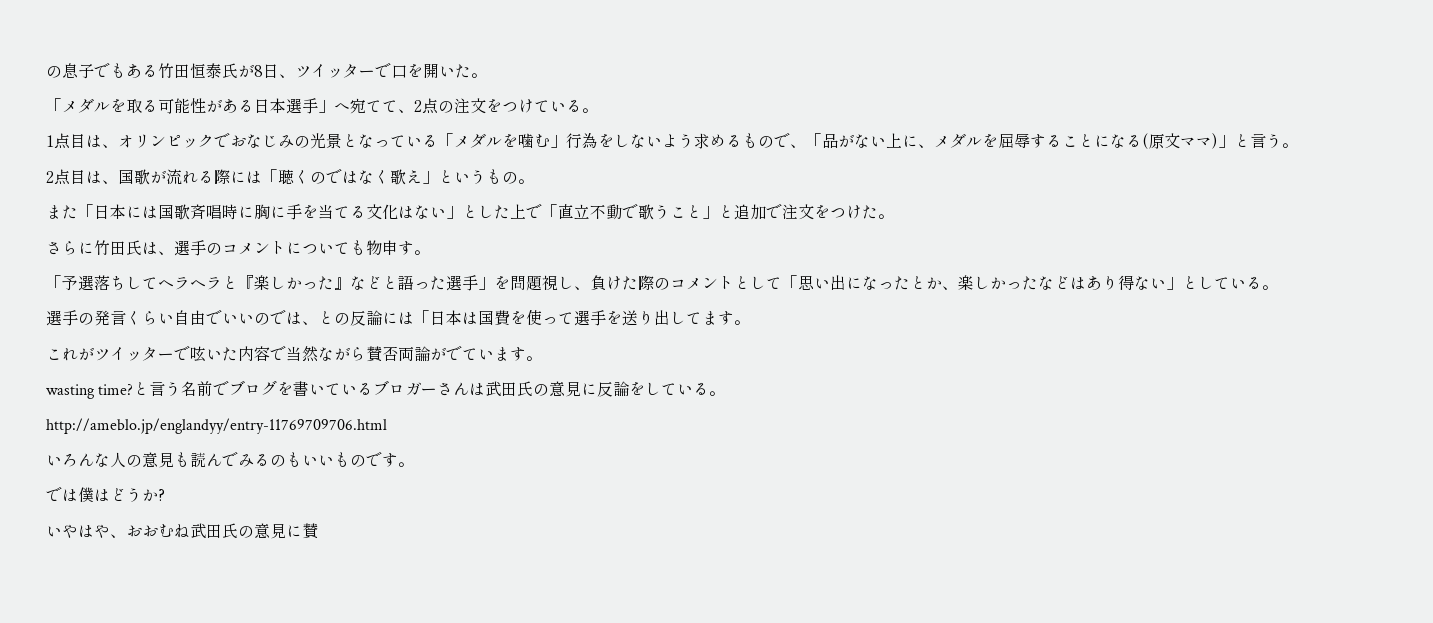の息子でもある竹田恒泰氏が8日、ツイッターで口を開いた。
「メダルを取る可能性がある日本選手」へ宛てて、2点の注文をつけている。
1点目は、オリンピックでおなじみの光景となっている「メダルを噛む」行為をしないよう求めるもので、「品がない上に、メダルを屈辱することになる(原文ママ)」と言う。
2点目は、国歌が流れる際には「聴くのではなく歌え」というもの。
また「日本には国歌斉唱時に胸に手を当てる文化はない」とした上で「直立不動で歌うこと」と追加で注文をつけた。
さらに竹田氏は、選手のコメントについても物申す。
「予選落ちしてヘラヘラと『楽しかった』などと語った選手」を問題視し、負けた際のコメントとして「思い出になったとか、楽しかったなどはあり得ない」としている。
選手の発言くらい自由でいいのでは、との反論には「日本は国費を使って選手を送り出してます。
これがツイッターで呟いた内容で当然ながら賛否両論がでています。
wasting time?と言う名前でブログを書いているブロガーさんは武田氏の意見に反論をしている。
http://ameblo.jp/englandyy/entry-11769709706.html
いろんな人の意見も読んでみるのもいいものです。
では僕はどうか?
いやはや、おおむね武田氏の意見に賛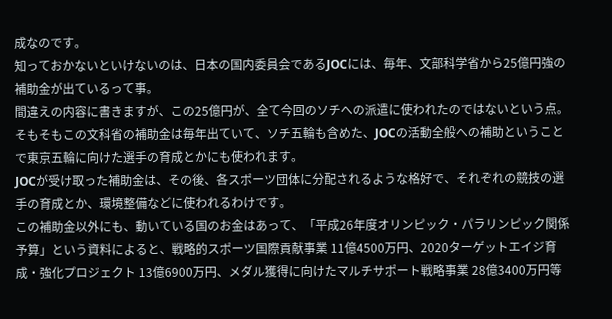成なのです。
知っておかないといけないのは、日本の国内委員会であるJOCには、毎年、文部科学省から25億円強の補助金が出ているって事。
間違えの内容に書きますが、この25億円が、全て今回のソチへの派遣に使われたのではないという点。
そもそもこの文科省の補助金は毎年出ていて、ソチ五輪も含めた、JOCの活動全般への補助ということで東京五輪に向けた選手の育成とかにも使われます。
JOCが受け取った補助金は、その後、各スポーツ団体に分配されるような格好で、それぞれの競技の選手の育成とか、環境整備などに使われるわけです。
この補助金以外にも、動いている国のお金はあって、「平成26年度オリンピック・パラリンピック関係予算」という資料によると、戦略的スポーツ国際貢献事業 11億4500万円、2020ターゲットエイジ育成・強化プロジェクト 13億6900万円、メダル獲得に向けたマルチサポート戦略事業 28億3400万円等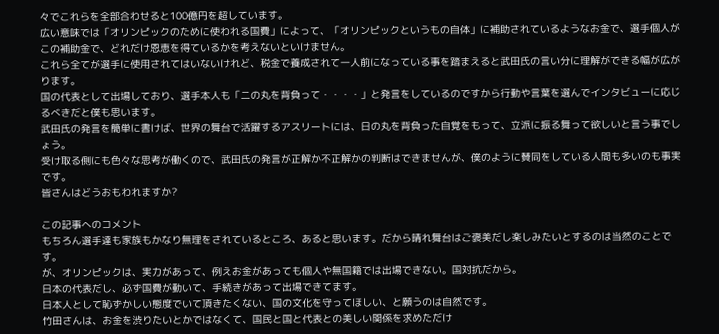々でこれらを全部合わせると100億円を超しています。
広い意味では「オリンピックのために使われる国費」によって、「オリンピックというもの自体」に補助されているようなお金で、選手個人がこの補助金で、どれだけ恩恵を得ているかを考えないといけません。
これら全てが選手に使用されてはいないけれど、税金で養成されて一人前になっている事を踏まえると武田氏の言い分に理解ができる幅が広がります。
国の代表として出場しており、選手本人も「二の丸を背負って・・・・」と発言をしているのですから行動や言葉を選んでインタビューに応じるべきだと僕も思います。
武田氏の発言を簡単に書けば、世界の舞台で活躍するアスリートには、日の丸を背負った自覚をもって、立派に振る舞って欲しいと言う事でしょう。
受け取る側にも色々な思考が働くので、武田氏の発言が正解か不正解かの判断はできませんが、僕のように賛同をしている人間も多いのも事実です。
皆さんはどうおもわれますか?

この記事へのコメント
もちろん選手達も家族もかなり無理をされているところ、あると思います。だから晴れ舞台はご褒美だし楽しみたいとするのは当然のことです。
が、オリンピックは、実力があって、例えお金があっても個人や無国籍では出場できない。国対抗だから。
日本の代表だし、必ず国費が動いて、手続きがあって出場できてます。
日本人として恥ずかしい態度でいて頂きたくない、国の文化を守ってほしい、と願うのは自然です。
竹田さんは、お金を渋りたいとかではなくて、国民と国と代表との美しい関係を求めただけ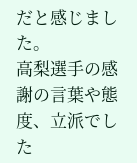だと感じました。
高梨選手の感謝の言葉や態度、立派でした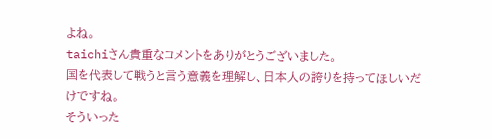よね。
taichiさん貴重なコメントをありがとうございました。
国を代表して戦うと言う意義を理解し、日本人の誇りを持ってほしいだけですね。
そういった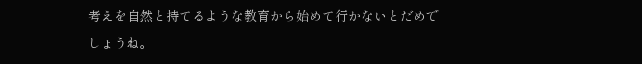考えを自然と持てるような教育から始めて行かないとだめでしょうね。